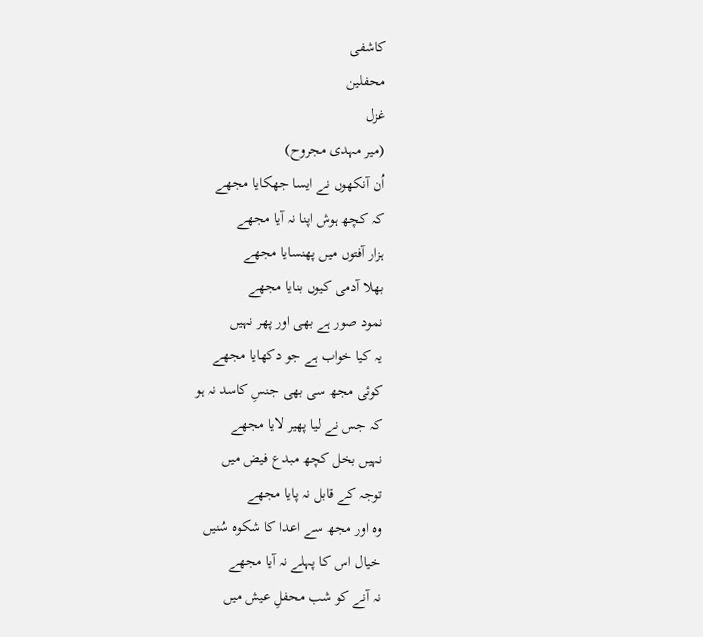کاشفی
محفلین
غزل
(میر مہدی مجروح)
اُن آنکھوں نے ایسا جھکایا مجھے
کہ کچھ ہوش اپنا نہ آیا مجھے
ہزار آفتوں میں پھنسایا مجھے
بھلا آدمی کیوں بنایا مجھے
نمود صور ہے بھی اور پھر نہیں
یہ کیا خواب ہے جو دکھایا مجھے
کوئی مجھ سی بھی جنسِ کاسد نہ ہو
کہ جس نے لیا پھیر لایا مجھے
نہیں بخل کچھ مبدع فیض میں
توجہ کے قابل نہ پایا مجھے
وہ اور مجھ سے اعدا کا شکوہ سُنیں
خیال اس کا پہلے نہ آیا مجھے
نہ آنے کو شب محفلِ عیش میں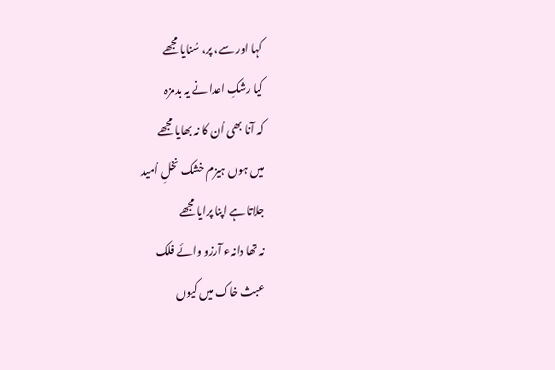کہا اور سے، پر، سُنایا مجھے
کیا رشکِ اعدا نے یہ بدمزہ
کہ آنا بھی اُن کا نہ بھایا مجھے
میں ہوں ہیزم خشک نخلِ اُمید
جلاتا ہے اپنا پرایا مجھے
نہ تھا دانہء آرزو وائے فلک
عبث خاک میں کیوں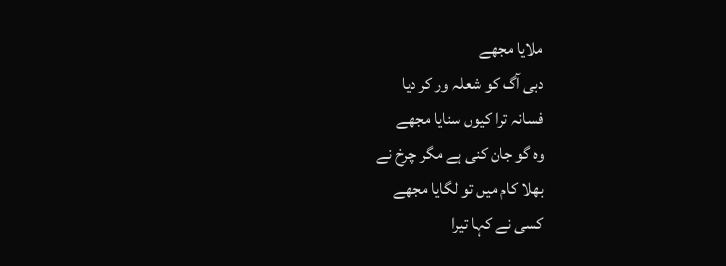ملایا مجھے
دبی آگ کو شعلہ ور کر دیا
فسانہ ترا کیوں سنایا مجھے
وہ گو جان کنی ہے مگر چرخ نے
بھلا کام میں تو لگایا مجھے
کسی نے کہا تیرا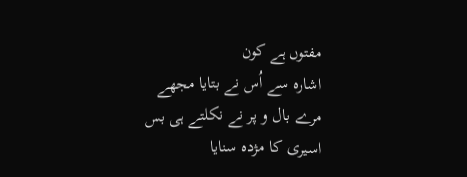مفتوں ہے کون
اشارہ سے اُس نے بتایا مجھے
مرے بال و پر نے نکلتے ہی بس
اسیری کا مژدہ سنایا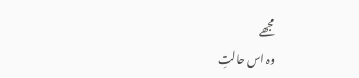مجھے
وہ اس حالتِ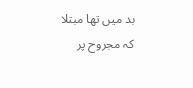بد میں تھا مبتلا
کہ مجروح پر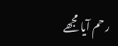رحم آیا مجھے